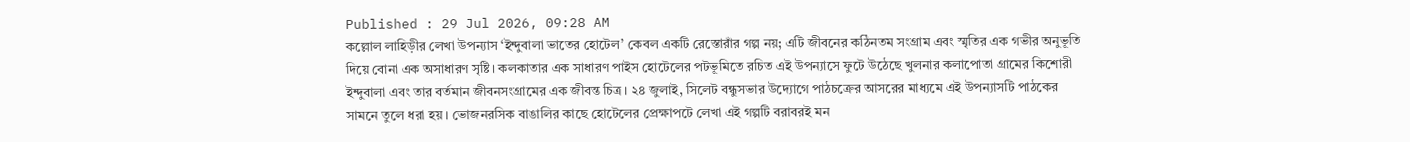Published : 29 Jul 2026, 09:28 AM
কল্লোল লাহিড়ীর লেখা উপন্যাস ‘ইন্দুবালা ভাতের হোটেল’ কেবল একটি রেস্তোরাঁর গল্প নয়; এটি জীবনের কঠিনতম সংগ্রাম এবং স্মৃতির এক গভীর অনুভূতি দিয়ে বোনা এক অসাধারণ সৃষ্টি। কলকাতার এক সাধারণ পাইস হোটেলের পটভূমিতে রচিত এই উপন্যাসে ফুটে উঠেছে খুলনার কলাপোতা গ্রামের কিশোরী ইন্দুবালা এবং তার বর্তমান জীবনসংগ্রামের এক জীবন্ত চিত্র। ২৪ জুলাই, সিলেট বন্ধুসভার উদ্যোগে পাঠচক্রের আসরের মাধ্যমে এই উপন্যাসটি পাঠকের সামনে তুলে ধরা হয়। ভোজনরসিক বাঙালির কাছে হোটেলের প্রেক্ষাপটে লেখা এই গল্পটি বরাবরই মন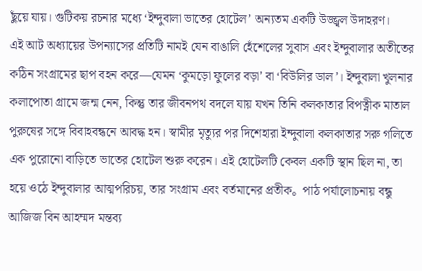ছুঁয়ে যায়। গুটিকয় রচনার মধ্যে ‘ইন্দুবালা ভাতের হোটেল’ অন্যতম একটি উজ্জ্বল উদাহরণ।
এই আট অধ্যায়ের উপন্যাসের প্রতিটি নামই যেন বাঙালি হেঁশেলের সুবাস এবং ইন্দুবালার অতীতের কঠিন সংগ্রামের ছাপ বহন করে—যেমন ‘কুমড়ো ফুলের বড়া’ বা ‘বিউলির ডাল’। ইন্দুবালা খুলনার কলাপোতা গ্রামে জন্ম নেন, কিন্তু তার জীবনপথ বদলে যায় যখন তিনি কলকাতার বিপত্নীক মাতাল পুরুষের সঙ্গে বিবাহবন্ধনে আবদ্ধ হন। স্বামীর মৃত্যুর পর দিশেহারা ইন্দুবালা কলকাতার সরু গলিতে এক পুরোনো বাড়িতে ভাতের হোটেল শুরু করেন। এই হোটেলটি কেবল একটি স্থান ছিল না, তা হয়ে ওঠে ইন্দুবালার আত্মপরিচয়, তার সংগ্রাম এবং বর্তমানের প্রতীক。 পাঠ পর্যালোচনায় বন্ধু আজিজ বিন আহম্মদ মন্তব্য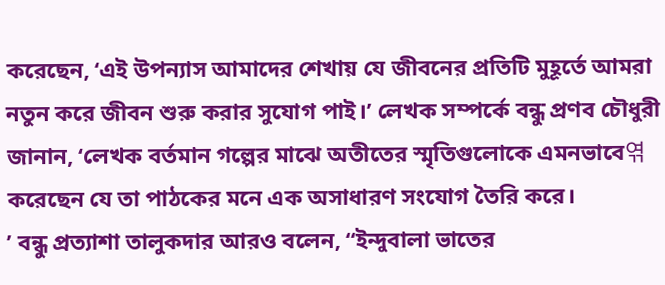করেছেন, ‘এই উপন্যাস আমাদের শেখায় যে জীবনের প্রতিটি মুহূর্তে আমরা নতুন করে জীবন শুরু করার সুযোগ পাই।’ লেখক সম্পর্কে বন্ধু প্রণব চৌধুরী জানান, ‘লেখক বর্তমান গল্পের মাঝে অতীতের স্মৃতিগুলোকে এমনভাবে엮 করেছেন যে তা পাঠকের মনে এক অসাধারণ সংযোগ তৈরি করে।
’ বন্ধু প্রত্যাশা তালুকদার আরও বলেন, ‘‘ইন্দুবালা ভাতের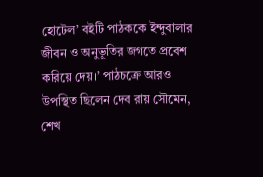হোটেল’ বইটি পাঠককে ইন্দুবালার জীবন ও অনুভূতির জগতে প্রবেশ করিয়ে দেয়।’ পাঠচক্রে আরও উপস্থিত ছিলেন দেব রায় সৌমেন, শেখ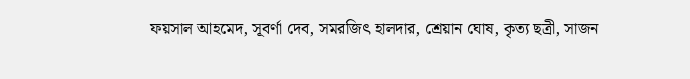ফয়সাল আহমেদ, সূবর্ণা দেব, সমরজিৎ হালদার, শ্রেয়ান ঘোষ, কৃত্য ছত্রী, সাজন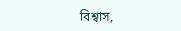বিশ্বাস,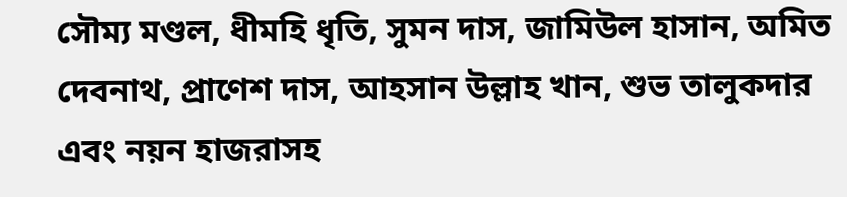সৌম্য মণ্ডল, ধীমহি ধৃতি, সুমন দাস, জামিউল হাসান, অমিত দেবনাথ, প্রাণেশ দাস, আহসান উল্লাহ খান, শুভ তালুকদার এবং নয়ন হাজরাসহ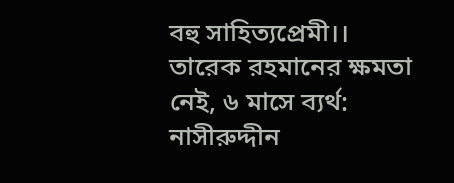বহু সাহিত্যপ্রেমী।।
তারেক রহমানের ক্ষমতা নেই, ৬ মাসে ব্যর্থ: নাসীরুদ্দীন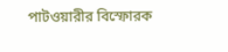পাটওয়ারীর বিস্ফোরক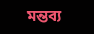মন্তব্য